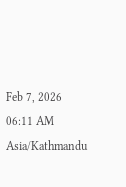Feb 7, 2026 06:11 AM Asia/Kathmandu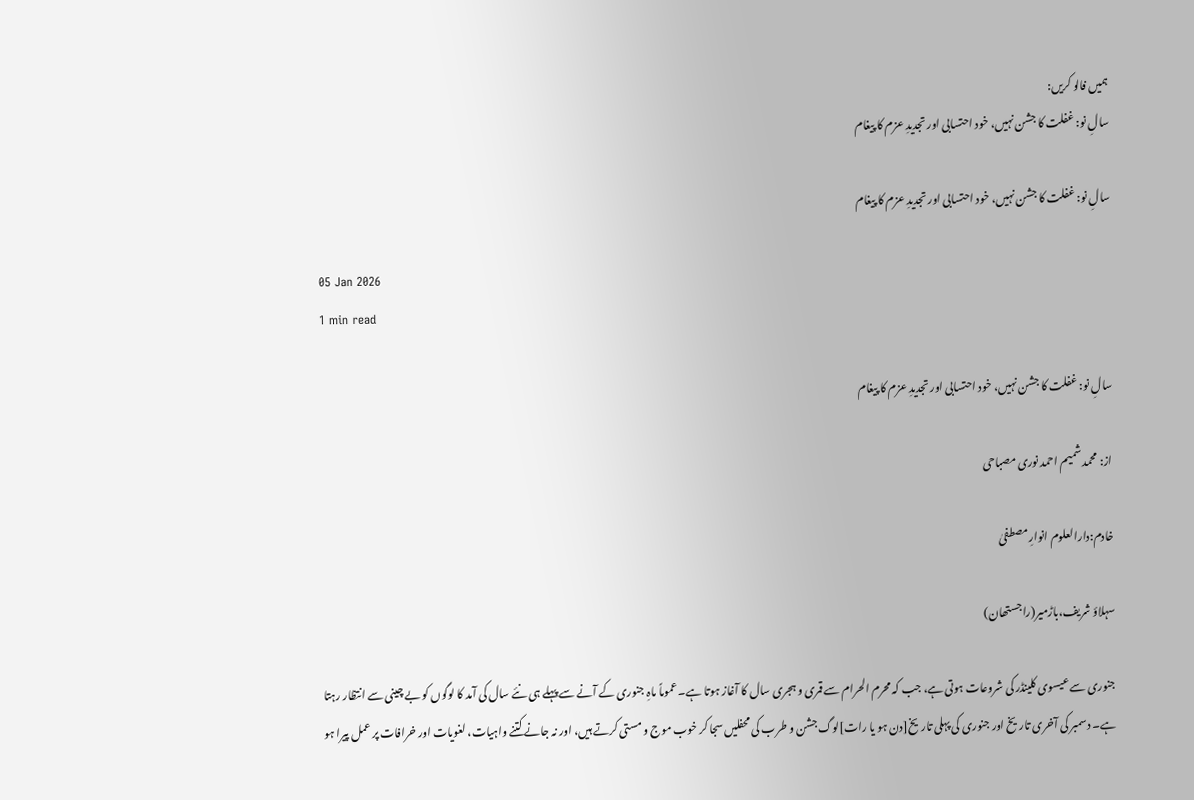ہمیں فالو کریں:
سالِ نو: غفلت کا جشن نہیں، خود احتسابی اور تجدیدِ عزم کا پیغام

سالِ نو: غفلت کا جشن نہیں، خود احتسابی اور تجدیدِ عزم کا پیغام

05 Jan 2026
1 min read

سالِ نو: غفلت کا جشن نہیں، خود احتسابی اور تجدیدِ عزم کا پیغام

از: محمد شمیم احمد نوری مصباحی

خادم:دارالعلوم انوارِ مصطفیٰ

سہلاؤ شریف،باڑمیر(راجستھان)

جنوری سے عیسوی کلینڈر کی شروعات ہوتی ہے، جب کہ محرم الحرام سے قمری و ہجری سال کا آغاز ہوتا ہے۔ عموماً ماہِ جنوری کے آنے سے پہلے ہی نئے سال کی آمد کا لوگوں کو بے چینی سے انتظار رہتا ہے۔ دسمبر کی آخری تاریخ اور جنوری کی پہلی تاریخ[دن ہو یا رات]لوگ جشن و طرب کی محفلیں سجا کر خوب موج و مستی کرتے ہیں، اور نہ جانے کتنے واہیات، لغویات اور خرافات پر عمل پیرا ہو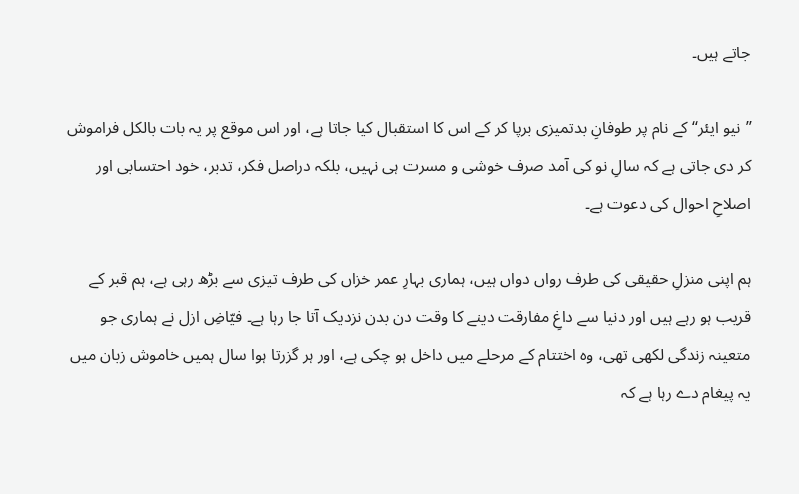جاتے ہیں۔

’’نیو ایئر‘‘ کے نام پر طوفانِ بدتمیزی برپا کر کے اس کا استقبال کیا جاتا ہے، اور اس موقع پر یہ بات بالکل فراموش کر دی جاتی ہے کہ سالِ نو کی آمد صرف خوشی و مسرت ہی نہیں، بلکہ دراصل فکر، تدبر، خود احتسابی اور اصلاحِ احوال کی دعوت ہے۔

ہم اپنی منزلِ حقیقی کی طرف رواں دواں ہیں، ہماری بہارِ عمر خزاں کی طرف تیزی سے بڑھ رہی ہے، ہم قبر کے قریب ہو رہے ہیں اور دنیا سے داغِ مفارقت دینے کا وقت دن بدن نزدیک آتا جا رہا ہے۔ فیّاضِ ازل نے ہماری جو متعینہ زندگی لکھی تھی، وہ اختتام کے مرحلے میں داخل ہو چکی ہے، اور ہر گزرتا ہوا سال ہمیں خاموش زبان میں یہ پیغام دے رہا ہے کہ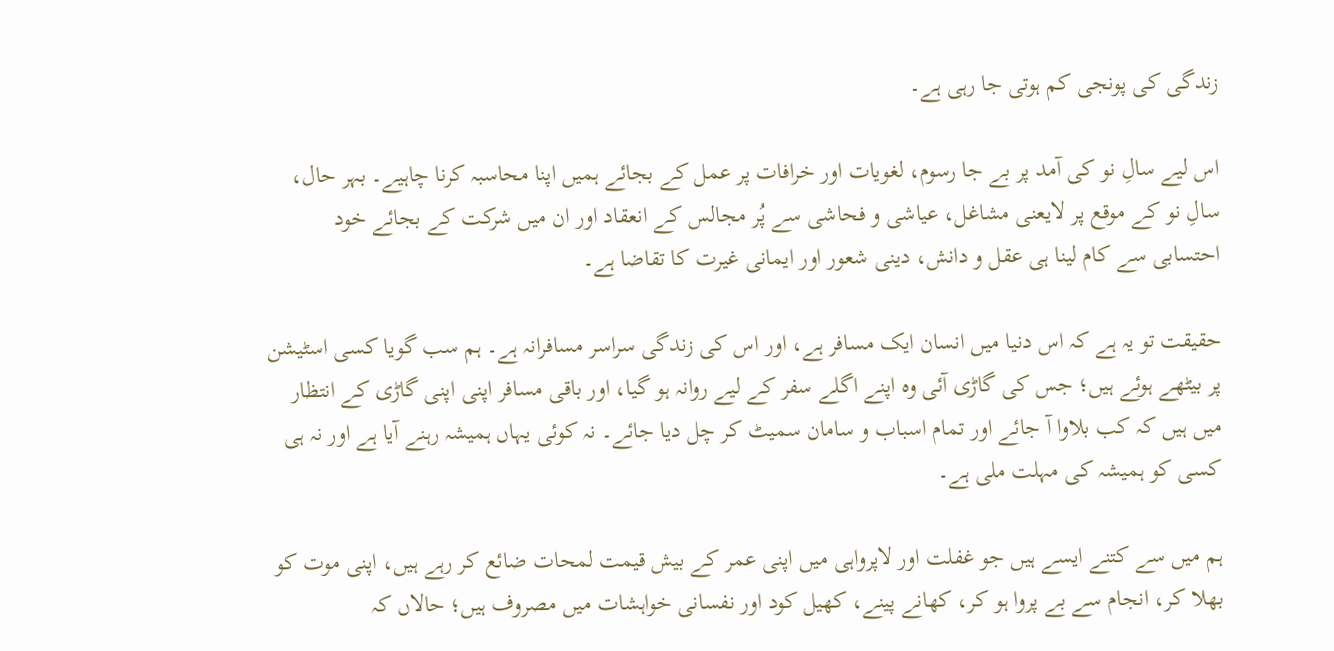زندگی کی پونجی کم ہوتی جا رہی ہے۔

اس لیے سالِ نو کی آمد پر بے جا رسوم، لغویات اور خرافات پر عمل کے بجائے ہمیں اپنا محاسبہ کرنا چاہیے۔ بہر حال، سالِ نو کے موقع پر لایعنی مشاغل، عیاشی و فحاشی سے پُر مجالس کے انعقاد اور ان میں شرکت کے بجائے خود احتسابی سے کام لینا ہی عقل و دانش، دینی شعور اور ایمانی غیرت کا تقاضا ہے۔

حقیقت تو یہ ہے کہ اس دنیا میں انسان ایک مسافر ہے، اور اس کی زندگی سراسر مسافرانہ ہے۔ ہم سب گویا کسی اسٹیشن پر بیٹھے ہوئے ہیں؛ جس کی گاڑی آئی وہ اپنے اگلے سفر کے لیے روانہ ہو گیا، اور باقی مسافر اپنی اپنی گاڑی کے انتظار میں ہیں کہ کب بلاوا آ جائے اور تمام اسباب و سامان سمیٹ کر چل دیا جائے۔ نہ کوئی یہاں ہمیشہ رہنے آیا ہے اور نہ ہی کسی کو ہمیشہ کی مہلت ملی ہے۔

ہم میں سے کتنے ایسے ہیں جو غفلت اور لاپرواہی میں اپنی عمر کے بیش قیمت لمحات ضائع کر رہے ہیں، اپنی موت کو بھلا کر، انجام سے بے پروا ہو کر، کھانے پینے، کھیل کود اور نفسانی خواہشات میں مصروف ہیں؛ حالاں کہ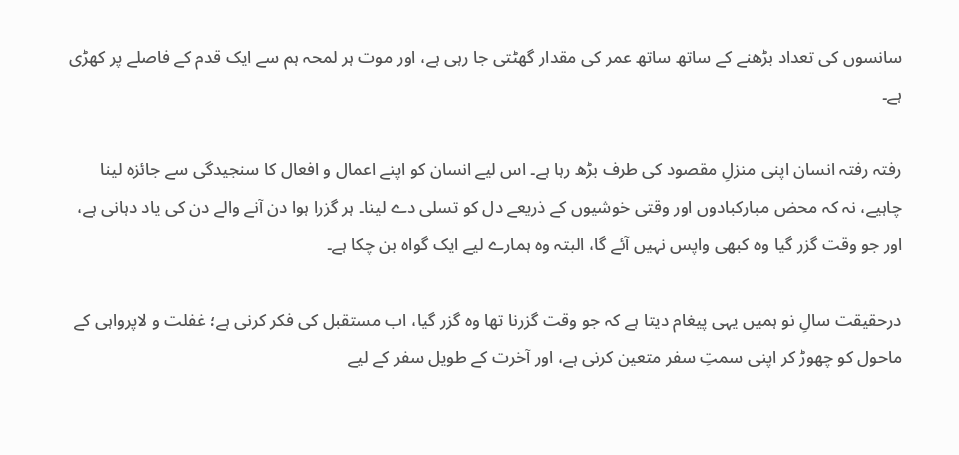سانسوں کی تعداد بڑھنے کے ساتھ ساتھ عمر کی مقدار گھٹتی جا رہی ہے، اور موت ہر لمحہ ہم سے ایک قدم کے فاصلے پر کھڑی ہے۔

رفتہ رفتہ انسان اپنی منزلِ مقصود کی طرف بڑھ رہا ہے۔ اس لیے انسان کو اپنے اعمال و افعال کا سنجیدگی سے جائزہ لینا چاہیے، نہ کہ محض مبارکبادوں اور وقتی خوشیوں کے ذریعے دل کو تسلی دے لینا۔ ہر گزرا ہوا دن آنے والے دن کی یاد دہانی ہے، اور جو وقت گزر گیا وہ کبھی واپس نہیں آئے گا، البتہ وہ ہمارے لیے ایک گواہ بن چکا ہے۔

درحقیقت سالِ نو ہمیں یہی پیغام دیتا ہے کہ جو وقت گزرنا تھا وہ گزر گیا، اب مستقبل کی فکر کرنی ہے؛ غفلت و لاپرواہی کے ماحول کو چھوڑ کر اپنی سمتِ سفر متعین کرنی ہے، اور آخرت کے طویل سفر کے لیے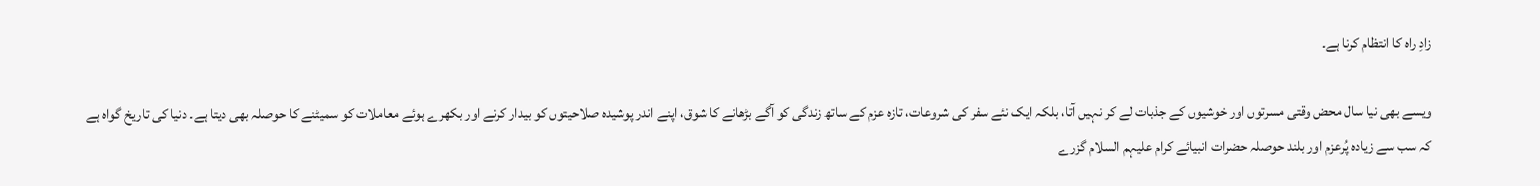زادِ راہ کا انتظام کرنا ہے۔

ویسے بھی نیا سال محض وقتی مسرتوں اور خوشیوں کے جذبات لے کر نہیں آتا، بلکہ ایک نئے سفر کی شروعات، تازہ عزم کے ساتھ زندگی کو آگے بڑھانے کا شوق، اپنے اندر پوشیدہ صلاحیتوں کو بیدار کرنے اور بکھرے ہوئے معاملات کو سمیٹنے کا حوصلہ بھی دیتا ہے۔ دنیا کی تاریخ گواہ ہے کہ سب سے زیادہ پُرعزم اور بلند حوصلہ حضرات انبیائے کرام علیہم السلام گزرے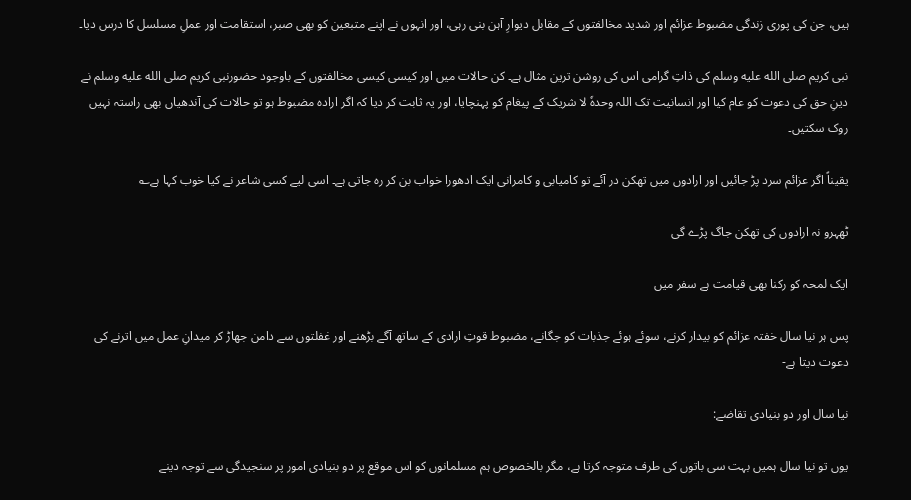ہیں، جن کی پوری زندگی مضبوط عزائم اور شدید مخالفتوں کے مقابل دیوارِ آہن بنی رہی، اور انہوں نے اپنے متبعین کو بھی صبر، استقامت اور عملِ مسلسل کا درس دیا۔

نبی کریم صلى الله عليه وسلم کی ذاتِ گرامی اس کی روشن ترین مثال ہے۔ کن حالات میں اور کیسی کیسی مخالفتوں کے باوجود حضورنبی کریم صلى الله عليه وسلم نے دینِ حق کی دعوت کو عام کیا اور انسانیت تک اللہ وحدہٗ لا شریک کے پیغام کو پہنچایا، اور یہ ثابت کر دیا کہ اگر ارادہ مضبوط ہو تو حالات کی آندھیاں بھی راستہ نہیں روک سکتیں۔

یقیناً اگر عزائم سرد پڑ جائیں اور ارادوں میں تھکن در آئے تو کامیابی و کامرانی ایک ادھورا خواب بن کر رہ جاتی ہے۔ اسی لیے کسی شاعر نے کیا خوب کہا ہے؎

ٹھہرو نہ ارادوں کی تھکن جاگ پڑے گی

ایک لمحہ کو رکنا بھی قیامت ہے سفر میں

پس ہر نیا سال خفتہ عزائم کو بیدار کرنے، سوئے ہوئے جذبات کو جگانے، مضبوط قوتِ ارادی کے ساتھ آگے بڑھنے اور غفلتوں سے دامن جھاڑ کر میدانِ عمل میں اترنے کی دعوت دیتا ہے-

نیا سال اور دو بنیادی تقاضے:

یوں تو نیا سال ہمیں بہت سی باتوں کی طرف متوجہ کرتا ہے، مگر بالخصوص ہم مسلمانوں کو اس موقع پر دو بنیادی امور پر سنجیدگی سے توجہ دینے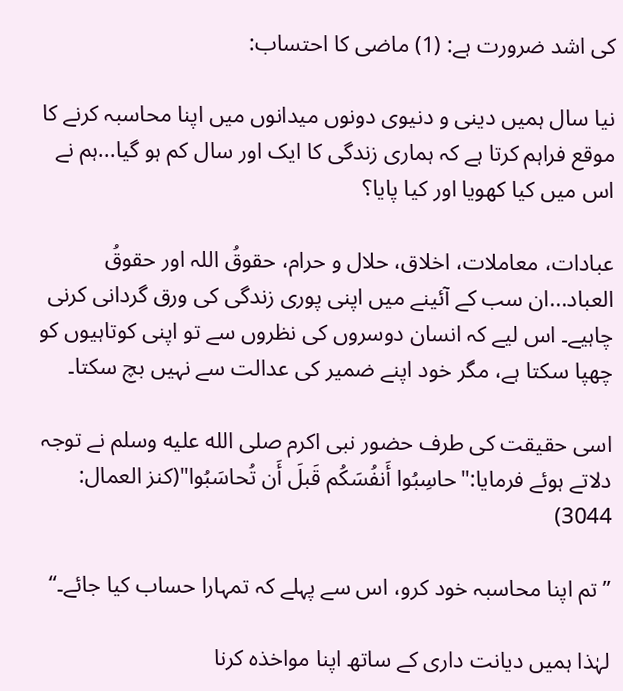کی اشد ضرورت ہے: (1) ماضی کا احتساب:

نیا سال ہمیں دینی و دنیوی دونوں میدانوں میں اپنا محاسبہ کرنے کا موقع فراہم کرتا ہے کہ ہماری زندگی کا ایک اور سال کم ہو گیا...ہم نے اس میں کیا کھویا اور کیا پایا؟

عبادات، معاملات، اخلاق، حلال و حرام، حقوقُ اللہ اور حقوقُ العباد...ان سب کے آئینے میں اپنی پوری زندگی کی ورق گردانی کرنی چاہیے۔ اس لیے کہ انسان دوسروں کی نظروں سے تو اپنی کوتاہیوں کو چھپا سکتا ہے، مگر خود اپنے ضمیر کی عدالت سے نہیں بچ سکتا۔

اسی حقیقت کی طرف حضور نبی اکرم صلى الله عليه وسلم نے توجہ دلاتے ہوئے فرمایا:"حاسِبُوا أَنفُسَكُم قَبلَ أَن تُحاسَبُوا"(کنز العمال: 3044)

’’تم اپنا محاسبہ خود کرو، اس سے پہلے کہ تمہارا حساب کیا جائے۔‘‘

لہٰذا ہمیں دیانت داری کے ساتھ اپنا مواخذہ کرنا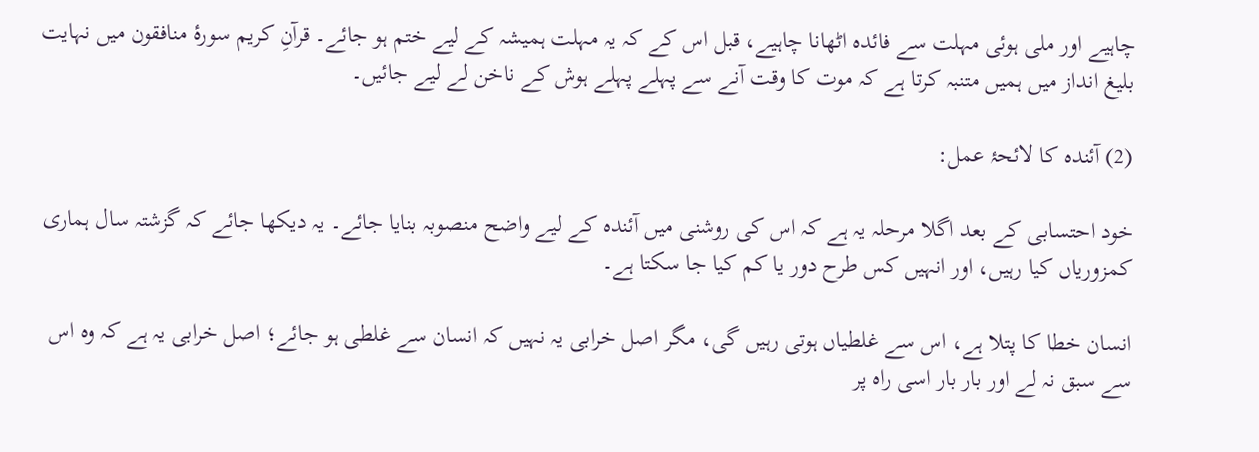چاہیے اور ملی ہوئی مہلت سے فائدہ اٹھانا چاہیے، قبل اس کے کہ یہ مہلت ہمیشہ کے لیے ختم ہو جائے۔ قرآنِ کریم سورۂ منافقون میں نہایت بلیغ انداز میں ہمیں متنبہ کرتا ہے کہ موت کا وقت آنے سے پہلے پہلے ہوش کے ناخن لے لیے جائیں۔

(2) آئندہ کا لائحۂ عمل:

خود احتسابی کے بعد اگلا مرحلہ یہ ہے کہ اس کی روشنی میں آئندہ کے لیے واضح منصوبہ بنایا جائے۔ یہ دیکھا جائے کہ گزشتہ سال ہماری کمزوریاں کیا رہیں، اور انہیں کس طرح دور یا کم کیا جا سکتا ہے۔

انسان خطا کا پتلا ہے، اس سے غلطیاں ہوتی رہیں گی، مگر اصل خرابی یہ نہیں کہ انسان سے غلطی ہو جائے؛ اصل خرابی یہ ہے کہ وہ اس سے سبق نہ لے اور بار بار اسی راہ پر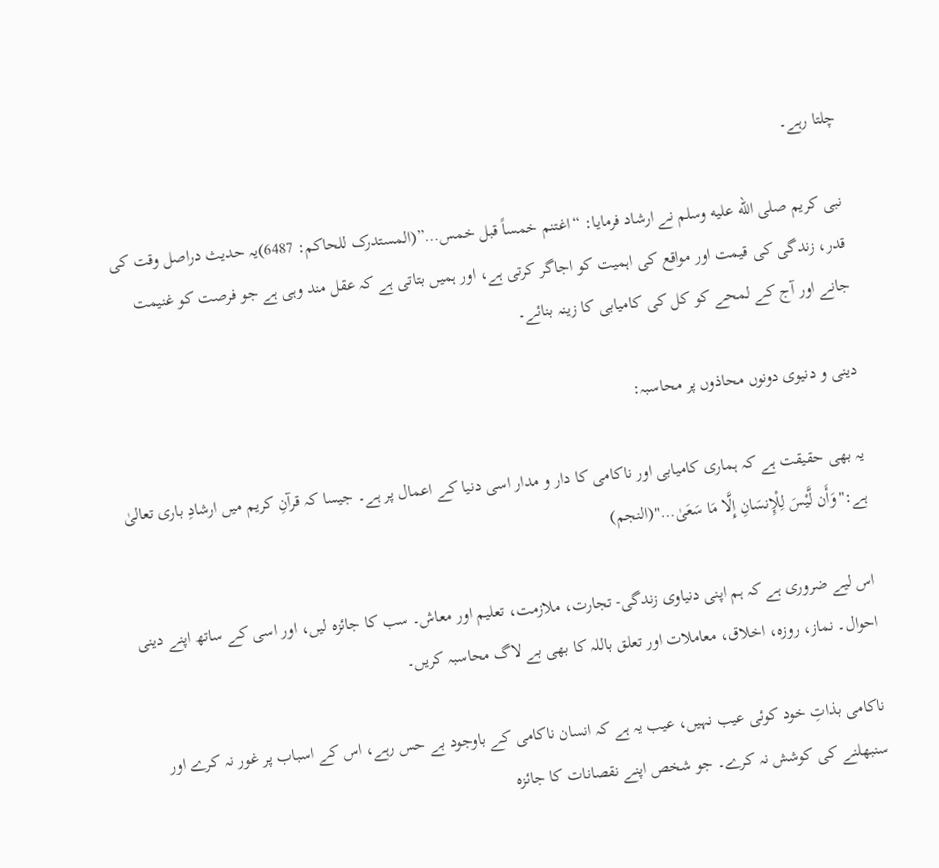چلتا رہے۔

نبی کریم صلى الله عليه وسلم نے ارشاد فرمایا: “اغتنم خمساً قبل خمس…”(المستدرک للحاکم: 6487)یہ حدیث دراصل وقت کی قدر، زندگی کی قیمت اور مواقع کی اہمیت کو اجاگر کرتی ہے، اور ہمیں بتاتی ہے کہ عقل مند وہی ہے جو فرصت کو غنیمت جانے اور آج کے لمحے کو کل کی کامیابی کا زینہ بنائے۔

دینی و دنیوی دونوں محاذوں پر محاسبہ:

یہ بھی حقیقت ہے کہ ہماری کامیابی اور ناکامی کا دار و مدار اسی دنیا کے اعمال پر ہے۔ جیسا کہ قرآنِ کریم میں ارشادِ باری تعالیٰ ہے:"وَأَن لَّيْسَ لِلْإِنسَانِ إِلَّا مَا سَعَىٰ…"(النجم)

اس لیے ضروری ہے کہ ہم اپنی دنیاوی زندگی- تجارت، ملازمت، تعلیم اور معاش۔ سب کا جائزہ لیں، اور اسی کے ساتھ اپنے دینی احوال۔ نماز، روزہ، اخلاق، معاملات اور تعلق باللہ کا بھی بے لاگ محاسبہ کریں۔

ناکامی بذاتِ خود کوئی عیب نہیں، عیب یہ ہے کہ انسان ناکامی کے باوجود بے حس رہے، اس کے اسباب پر غور نہ کرے اور سنبھلنے کی کوشش نہ کرے۔ جو شخص اپنے نقصانات کا جائزہ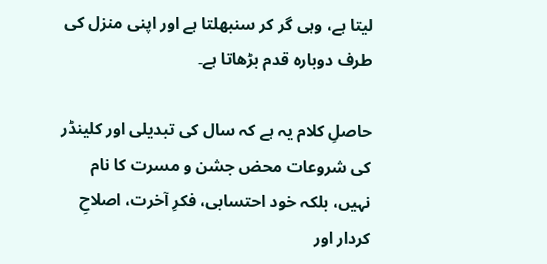لیتا ہے، وہی گر کر سنبھلتا ہے اور اپنی منزل کی طرف دوبارہ قدم بڑھاتا ہے۔

حاصلِ کلام یہ ہے کہ سال کی تبدیلی اور کلینڈر کی شروعات محض جشن و مسرت کا نام نہیں، بلکہ خود احتسابی، فکرِ آخرت، اصلاحِ کردار اور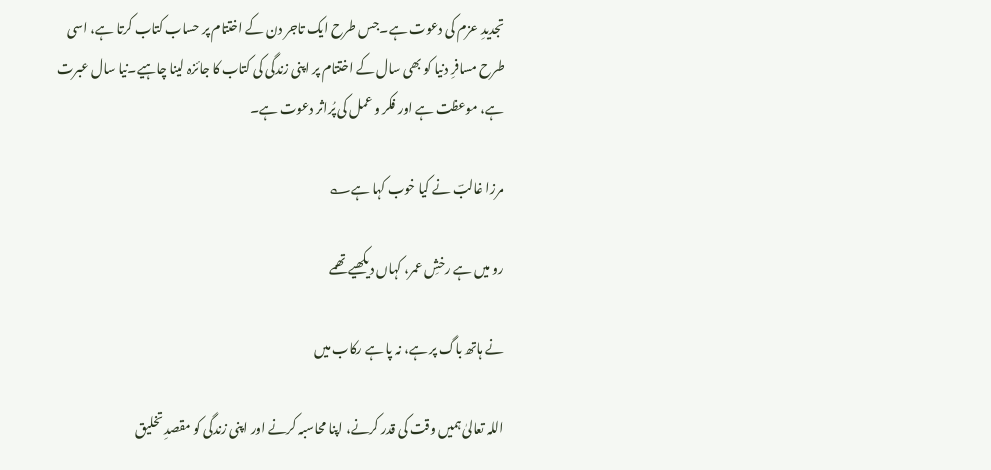تجدیدِ عزم کی دعوت ہے۔جس طرح ایک تاجر دن کے اختتام پر حساب کتاب کرتا ہے، اسی طرح مسافرِ دنیا کو بھی سال کے اختتام پر اپنی زندگی کی کتاب کا جائزہ لینا چاہیے۔نیا سال عبرت ہے، موعظت ہے اور فکر و عمل کی پُراثر دعوت ہے۔

مرزا غالبؔ نے کیا خوب کہا ہے؎

رو میں ہے رخشِ عمر، کہاں دیکھیے تھمے

نے ہاتھ باگ پر ہے، نہ پا ہے رکاب میں

اللہ تعالیٰ ہمیں وقت کی قدر کرنے، اپنا محاسبہ کرنے اور اپنی زندگی کو مقصدِ تخلیق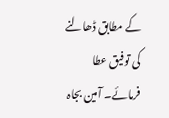کے مطابق ڈھالنے کی توفیق عطا فرمائے۔ آمین بجاہ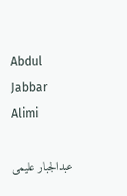Abdul Jabbar Alimi

عبدالجبار علیمی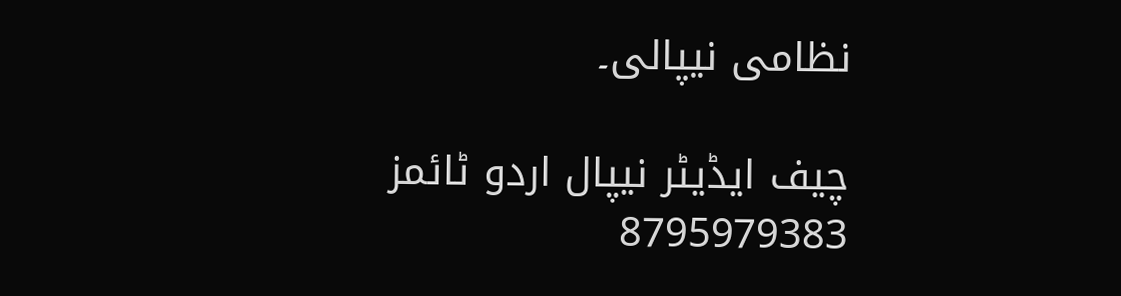نظامی نیپالی۔

چیف ایڈیٹر نیپال اردو ٹائمز 8795979383